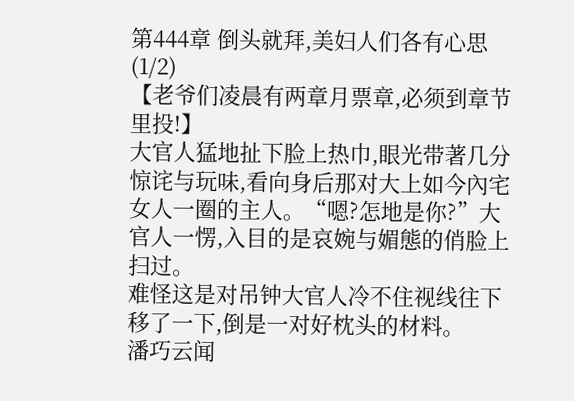第444章 倒头就拜,美妇人们各有心思(1/2)
【老爷们凌晨有两章月票章,必须到章节里投!】
大官人猛地扯下脸上热巾,眼光带著几分惊诧与玩味,看向身后那对大上如今內宅女人一圈的主人。“嗯?怎地是你?”大官人一愣,入目的是哀婉与媚態的俏脸上扫过。
难怪这是对吊钟大官人冷不住视线往下移了一下,倒是一对好枕头的材料。
潘巧云闻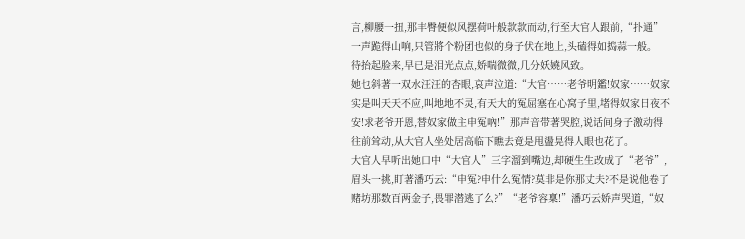言,柳腰一扭,那丰臀便似风摆荷叶般款款而动,行至大官人跟前,“扑通”一声跪得山响,只管將个粉团也似的身子伏在地上,头磕得如捣蒜一般。
待抬起脸来,早已是泪光点点,娇喘微微,几分妖嬈风致。
她乜斜著一双水汪汪的杏眼,哀声泣道:“大官……老爷明鑑!奴家……奴家实是叫天天不应,叫地地不灵,有天大的冤屈塞在心窝子里,堵得奴家日夜不安!求老爷开恩,替奴家做主申冤吶!”那声音带著哭腔,说话间身子激动得往前耸动,从大官人坐处居高临下瞧去竟是甩盪晃得人眼也花了。
大官人早听出她口中“大官人”三字溜到嘴边,却硬生生改成了“老爷”,眉头一挑,盯著潘巧云:“申冤?申什么冤情?莫非是你那丈夫?不是说他卷了赌坊那数百两金子,畏罪潜逃了么?”“老爷容稟!”潘巧云娇声哭道,“奴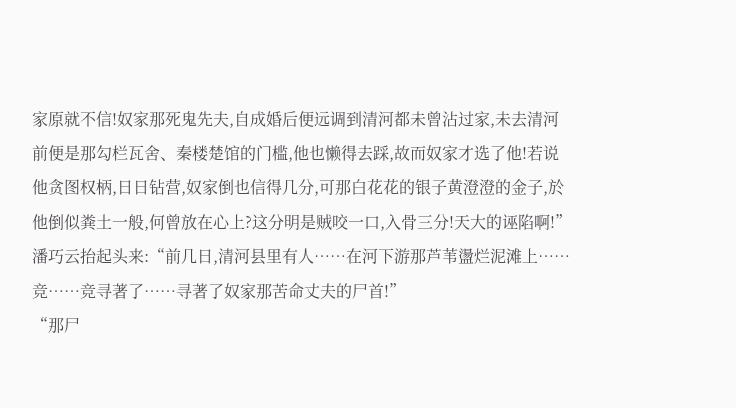家原就不信!奴家那死鬼先夫,自成婚后便远调到清河都未曾沾过家,未去清河前便是那勾栏瓦舍、秦楼楚馆的门槛,他也懒得去踩,故而奴家才选了他!若说他贪图权柄,日日钻营,奴家倒也信得几分,可那白花花的银子黄澄澄的金子,於他倒似粪土一般,何曾放在心上?这分明是贼咬一口,入骨三分!天大的诬陷啊!”
潘巧云抬起头来:“前几日,清河县里有人……在河下游那芦苇盪烂泥滩上……竞……竞寻著了……寻著了奴家那苦命丈夫的尸首!”
“那尸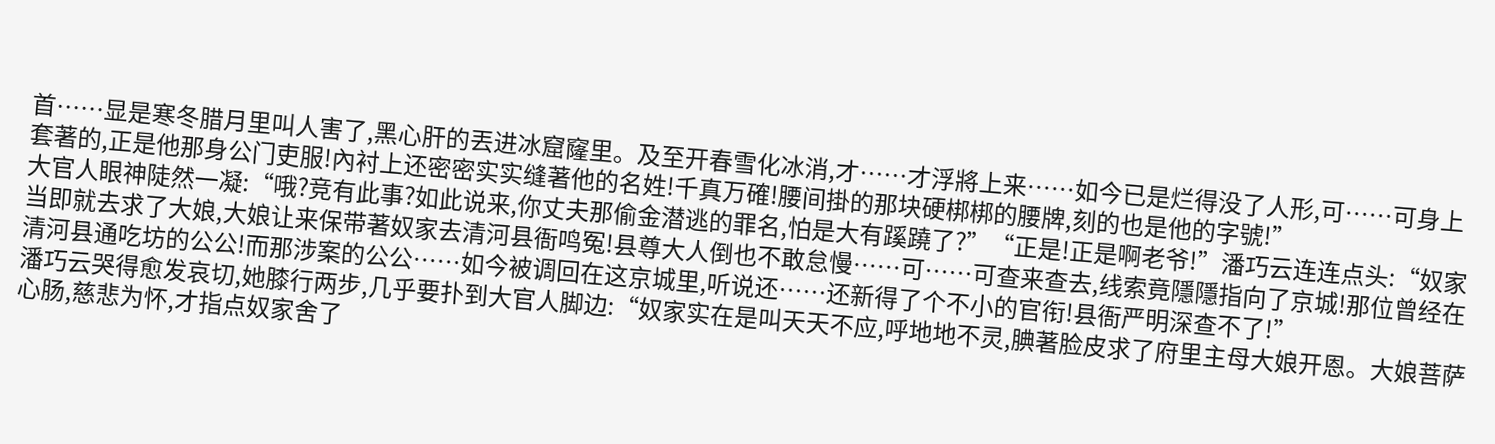首……显是寒冬腊月里叫人害了,黑心肝的丟进冰窟窿里。及至开春雪化冰消,才……才浮將上来……如今已是烂得没了人形,可……可身上套著的,正是他那身公门吏服!內衬上还密密实实缝著他的名姓!千真万確!腰间掛的那块硬梆梆的腰牌,刻的也是他的字號!”
大官人眼神陡然一凝:“哦?竞有此事?如此说来,你丈夫那偷金潜逃的罪名,怕是大有蹊蹺了?”“正是!正是啊老爷!”潘巧云连连点头:“奴家当即就去求了大娘,大娘让来保带著奴家去清河县衙鸣冤!县尊大人倒也不敢怠慢……可……可查来查去,线索竟隱隱指向了京城!那位曾经在清河县通吃坊的公公!而那涉案的公公……如今被调回在这京城里,听说还……还新得了个不小的官衔!县衙严明深查不了!”
潘巧云哭得愈发哀切,她膝行两步,几乎要扑到大官人脚边:“奴家实在是叫天天不应,呼地地不灵,腆著脸皮求了府里主母大娘开恩。大娘菩萨心肠,慈悲为怀,才指点奴家舍了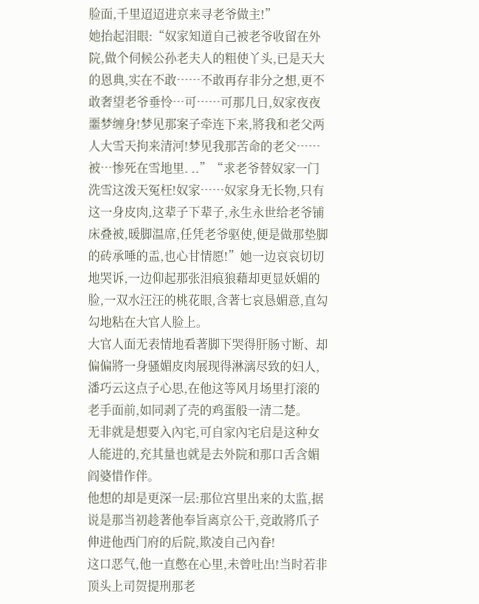脸面,千里迢迢进京来寻老爷做主!”
她抬起泪眼:“奴家知道自己被老爷收留在外院,做个伺候公孙老夫人的粗使丫头,已是天大的恩典,实在不敢……不敢再存非分之想,更不敢奢望老爷垂怜…可……可那几日,奴家夜夜噩梦缠身!梦见那案子牵连下来,將我和老父两人大雪天拘来清河!梦见我那苦命的老父……被…惨死在雪地里. ..”“求老爷替奴家一门洗雪这泼天冤枉!奴家……奴家身无长物,只有这一身皮肉,这辈子下辈子,永生永世给老爷铺床叠被,暖脚温席,任凭老爷驱使,便是做那垫脚的砖承唾的盂,也心甘情愿!”她一边哀哀切切地哭诉,一边仰起那张泪痕狼藉却更显妖媚的脸,一双水汪汪的桃花眼,含著七哀恳媚意,直勾勾地粘在大官人脸上。
大官人面无表情地看著脚下哭得肝肠寸断、却偏偏將一身骚媚皮肉展现得淋漓尽致的妇人,潘巧云这点子心思,在他这等风月场里打滚的老手面前,如同剥了壳的鸡蛋般一清二楚。
无非就是想要入內宅,可自家內宅启是这种女人能进的,充其量也就是去外院和那口舌含媚阎婆惜作伴。
他想的却是更深一层:那位宫里出来的太监,据说是那当初趁著他奉旨离京公干,竞敢將爪子伸进他西门府的后院,欺凌自己內眷!
这口恶气,他一直憋在心里,未曾吐出!当时若非顶头上司贺提刑那老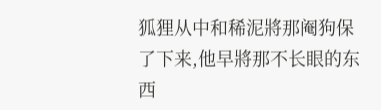狐狸从中和稀泥將那阉狗保了下来,他早將那不长眼的东西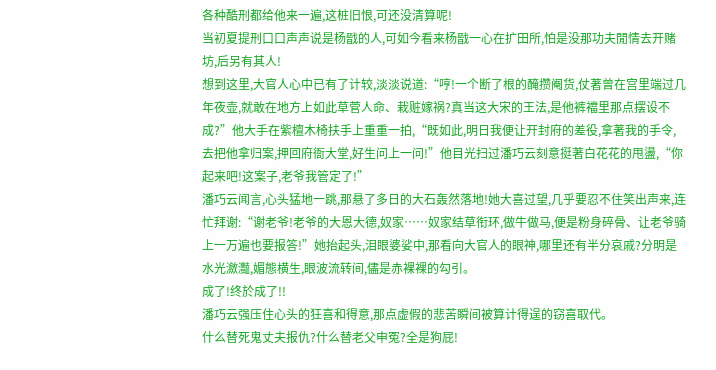各种酷刑都给他来一遍,这桩旧恨,可还没清算呢!
当初夏提刑口口声声说是杨戩的人,可如今看来杨戩一心在扩田所,怕是没那功夫閒情去开赌坊,后另有其人!
想到这里,大官人心中已有了计较,淡淡说道:“哼!一个断了根的醃攒阉货,仗著曾在宫里端过几年夜壶,就敢在地方上如此草菅人命、栽赃嫁祸?真当这大宋的王法,是他裤襠里那点摆设不成?”他大手在紫檀木椅扶手上重重一拍,“既如此,明日我便让开封府的差役,拿著我的手令,去把他拿归案,押回府衙大堂,好生问上一问!”他目光扫过潘巧云刻意挺著白花花的甩盪,“你起来吧!这案子,老爷我管定了!”
潘巧云闻言,心头猛地一跳,那悬了多日的大石轰然落地!她大喜过望,几乎要忍不住笑出声来,连忙拜谢:“谢老爷!老爷的大恩大德,奴家……奴家结草衔环,做牛做马,便是粉身碎骨、让老爷骑上一万遍也要报答!”她抬起头,泪眼婆娑中,那看向大官人的眼神,哪里还有半分哀戚?分明是水光瀲灩,媚態横生,眼波流转间,儘是赤裸裸的勾引。
成了!终於成了!!
潘巧云强压住心头的狂喜和得意,那点虚假的悲苦瞬间被算计得逞的窃喜取代。
什么替死鬼丈夫报仇?什么替老父申冤?全是狗屁!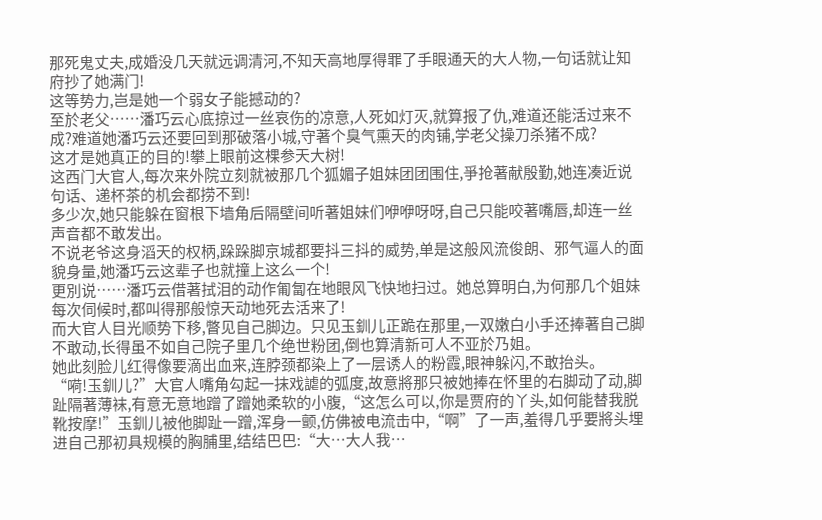那死鬼丈夫,成婚没几天就远调清河,不知天高地厚得罪了手眼通天的大人物,一句话就让知府抄了她满门!
这等势力,岂是她一个弱女子能撼动的?
至於老父……潘巧云心底掠过一丝哀伤的凉意,人死如灯灭,就算报了仇,难道还能活过来不成?难道她潘巧云还要回到那破落小城,守著个臭气熏天的肉铺,学老父操刀杀猪不成?
这才是她真正的目的!攀上眼前这棵参天大树!
这西门大官人,每次来外院立刻就被那几个狐媚子姐妹团团围住,爭抢著献殷勤,她连凑近说句话、递杯茶的机会都捞不到!
多少次,她只能躲在窗根下墙角后隔壁间听著姐妹们咿咿呀呀,自己只能咬著嘴唇,却连一丝声音都不敢发出。
不说老爷这身滔天的权柄,跺跺脚京城都要抖三抖的威势,单是这般风流俊朗、邪气逼人的面貌身量,她潘巧云这辈子也就撞上这么一个!
更別说……潘巧云借著拭泪的动作匍匐在地眼风飞快地扫过。她总算明白,为何那几个姐妹每次伺候时,都叫得那般惊天动地死去活来了!
而大官人目光顺势下移,瞥见自己脚边。只见玉釧儿正跪在那里,一双嫩白小手还捧著自己脚不敢动,长得虽不如自己院子里几个绝世粉团,倒也算清新可人不亚於乃姐。
她此刻脸儿红得像要滴出血来,连脖颈都染上了一层诱人的粉霞,眼神躲闪,不敢抬头。
“嗬!玉釧儿?”大官人嘴角勾起一抹戏謔的弧度,故意將那只被她捧在怀里的右脚动了动,脚趾隔著薄袜,有意无意地蹭了蹭她柔软的小腹,“这怎么可以,你是贾府的丫头,如何能替我脱靴按摩!”玉釧儿被他脚趾一蹭,浑身一颤,仿佛被电流击中,“啊”了一声,羞得几乎要將头埋进自己那初具规模的胸脯里,结结巴巴:“大…大人我…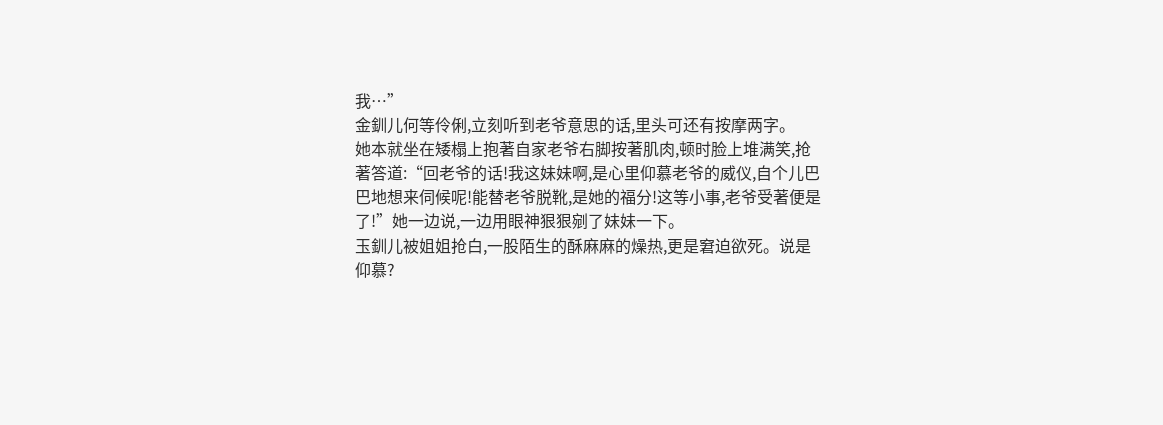我…”
金釧儿何等伶俐,立刻听到老爷意思的话,里头可还有按摩两字。
她本就坐在矮榻上抱著自家老爷右脚按著肌肉,顿时脸上堆满笑,抢著答道:“回老爷的话!我这妹妹啊,是心里仰慕老爷的威仪,自个儿巴巴地想来伺候呢!能替老爷脱靴,是她的福分!这等小事,老爷受著便是了!”她一边说,一边用眼神狠狠剜了妹妹一下。
玉釧儿被姐姐抢白,一股陌生的酥麻麻的燥热,更是窘迫欲死。说是仰慕?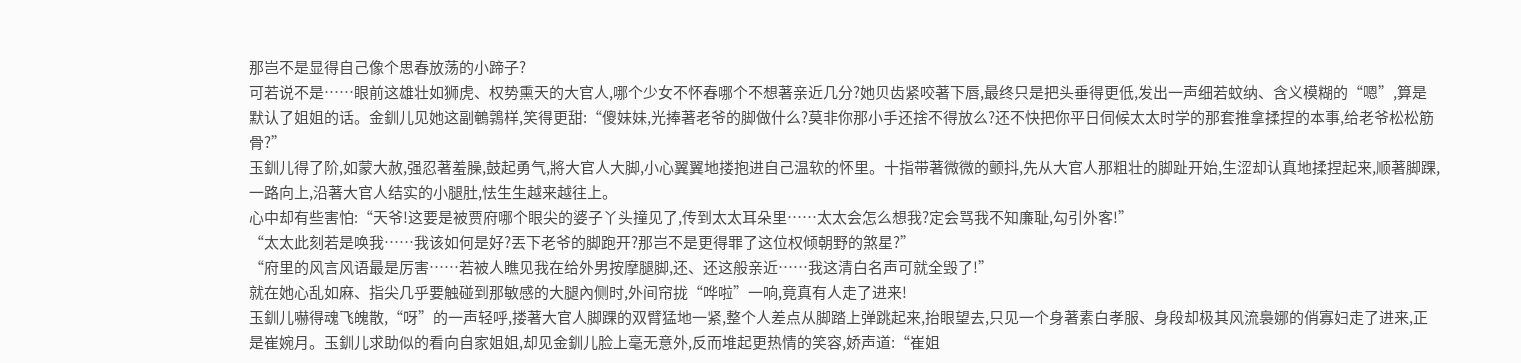那岂不是显得自己像个思春放荡的小蹄子?
可若说不是……眼前这雄壮如狮虎、权势熏天的大官人,哪个少女不怀春哪个不想著亲近几分?她贝齿紧咬著下唇,最终只是把头垂得更低,发出一声细若蚊纳、含义模糊的“嗯”,算是默认了姐姐的话。金釧儿见她这副鵪鶉样,笑得更甜:“傻妹妹,光捧著老爷的脚做什么?莫非你那小手还捨不得放么?还不快把你平日伺候太太时学的那套推拿揉捏的本事,给老爷松松筋骨?”
玉釧儿得了阶,如蒙大赦,强忍著羞臊,鼓起勇气,將大官人大脚,小心翼翼地搂抱进自己温软的怀里。十指带著微微的颤抖,先从大官人那粗壮的脚趾开始,生涩却认真地揉捏起来,顺著脚踝,一路向上,沿著大官人结实的小腿肚,怯生生越来越往上。
心中却有些害怕:“天爷!这要是被贾府哪个眼尖的婆子丫头撞见了,传到太太耳朵里……太太会怎么想我?定会骂我不知廉耻,勾引外客!”
“太太此刻若是唤我……我该如何是好?丟下老爷的脚跑开?那岂不是更得罪了这位权倾朝野的煞星?”
“府里的风言风语最是厉害……若被人瞧见我在给外男按摩腿脚,还、还这般亲近……我这清白名声可就全毁了!”
就在她心乱如麻、指尖几乎要触碰到那敏感的大腿內侧时,外间帘拢“哗啦”一响,竟真有人走了进来!
玉釧儿嚇得魂飞魄散,“呀”的一声轻呼,搂著大官人脚踝的双臂猛地一紧,整个人差点从脚踏上弹跳起来,抬眼望去,只见一个身著素白孝服、身段却极其风流裊娜的俏寡妇走了进来,正是崔婉月。玉釧儿求助似的看向自家姐姐,却见金釧儿脸上毫无意外,反而堆起更热情的笑容,娇声道:“崔姐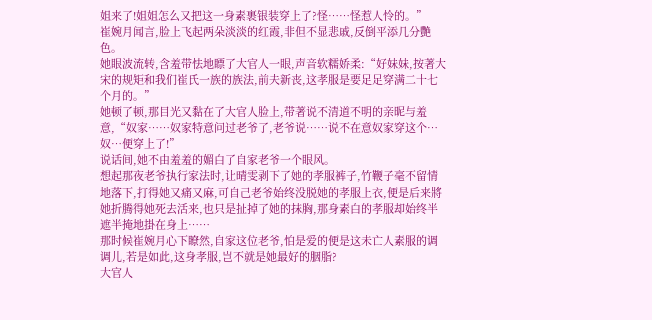姐来了!姐姐怎么又把这一身素裹银装穿上了?怪……怪惹人怜的。”
崔婉月闻言,脸上飞起两朵淡淡的红霞,非但不显悲戚,反倒平添几分艷色。
她眼波流转,含羞带怯地瞟了大官人一眼,声音软糯娇柔:“好妹妹,按著大宋的规矩和我们崔氏一族的族法,前夫新丧,这孝服是要足足穿满二十七个月的。”
她顿了顿,那目光又黏在了大官人脸上,带著说不清道不明的亲昵与羞意,“奴家……奴家特意问过老爷了,老爷说……说不在意奴家穿这个…奴…便穿上了!”
说话间,她不由羞羞的媚白了自家老爷一个眼风。
想起那夜老爷执行家法时,让晴雯剥下了她的孝服裤子,竹鞭子毫不留情地落下,打得她又痛又麻,可自己老爷始终没脱她的孝服上衣,便是后来將她折腾得她死去活来,也只是扯掉了她的抹胸,那身素白的孝服却始终半遮半掩地掛在身上……
那时候崔婉月心下瞭然,自家这位老爷,怕是爱的便是这未亡人素服的调调儿,若是如此,这身孝服,岂不就是她最好的胭脂?
大官人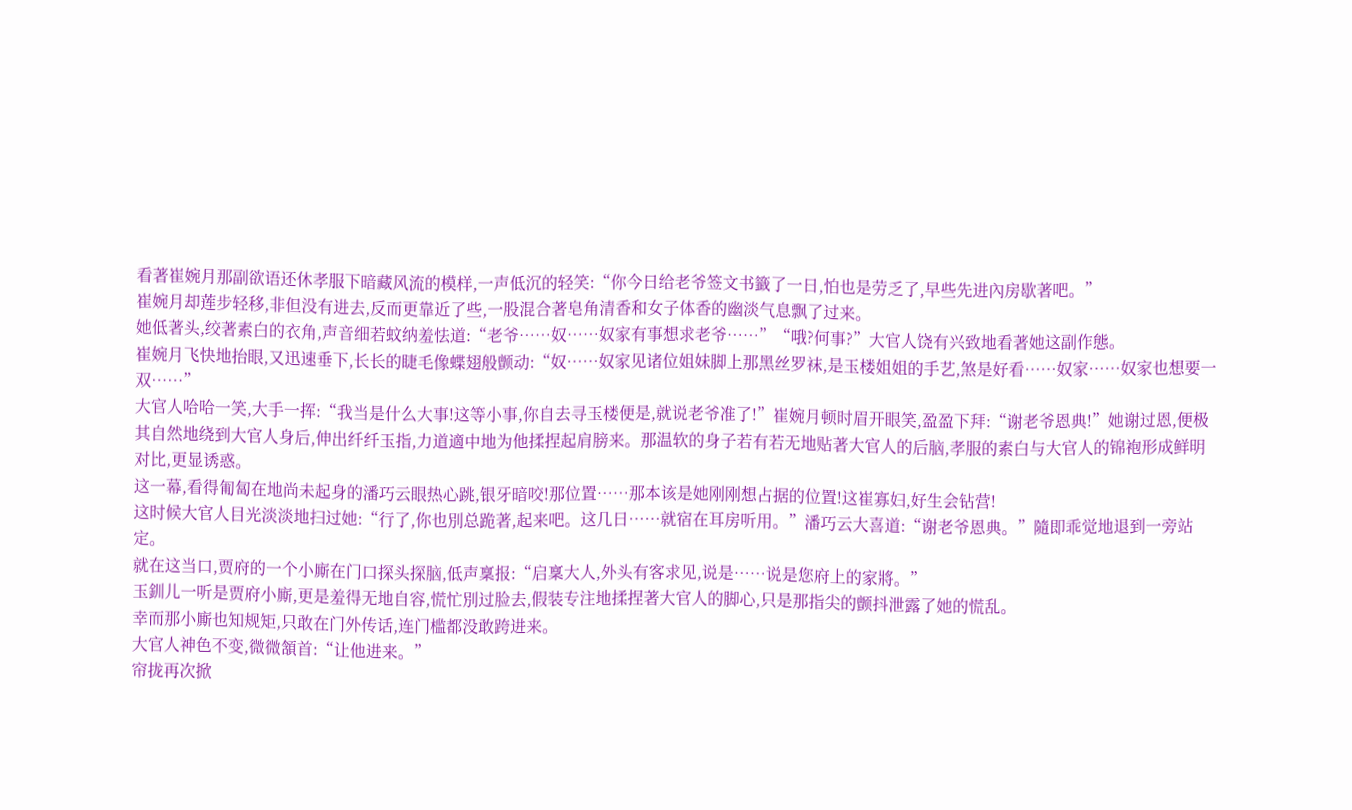看著崔婉月那副欲语还休孝服下暗藏风流的模样,一声低沉的轻笑:“你今日给老爷签文书籤了一日,怕也是劳乏了,早些先进內房歇著吧。”
崔婉月却莲步轻移,非但没有进去,反而更靠近了些,一股混合著皂角清香和女子体香的幽淡气息飘了过来。
她低著头,绞著素白的衣角,声音细若蚊纳羞怯道:“老爷……奴……奴家有事想求老爷……”“哦?何事?”大官人饶有兴致地看著她这副作態。
崔婉月飞快地抬眼,又迅速垂下,长长的睫毛像蝶翅般颤动:“奴……奴家见诸位姐妹脚上那黑丝罗袜,是玉楼姐姐的手艺,煞是好看……奴家……奴家也想要一双……”
大官人哈哈一笑,大手一挥:“我当是什么大事!这等小事,你自去寻玉楼便是,就说老爷准了!”崔婉月顿时眉开眼笑,盈盈下拜:“谢老爷恩典!”她谢过恩,便极其自然地绕到大官人身后,伸出纤纤玉指,力道適中地为他揉捏起肩膀来。那温软的身子若有若无地贴著大官人的后脑,孝服的素白与大官人的锦袍形成鲜明对比,更显诱惑。
这一幕,看得匍匐在地尚未起身的潘巧云眼热心跳,银牙暗咬!那位置……那本该是她刚刚想占据的位置!这崔寡妇,好生会钻营!
这时候大官人目光淡淡地扫过她:“行了,你也別总跪著,起来吧。这几日……就宿在耳房听用。”潘巧云大喜道:“谢老爷恩典。”隨即乖觉地退到一旁站定。
就在这当口,贾府的一个小廝在门口探头探脑,低声稟报:“启稟大人,外头有客求见,说是……说是您府上的家將。”
玉釧儿一听是贾府小廝,更是羞得无地自容,慌忙別过脸去,假装专注地揉捏著大官人的脚心,只是那指尖的颤抖泄露了她的慌乱。
幸而那小廝也知规矩,只敢在门外传话,连门槛都没敢跨进来。
大官人神色不变,微微頷首:“让他进来。”
帘拢再次掀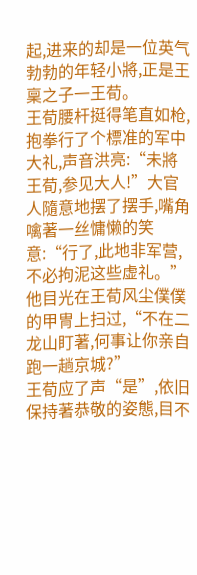起,进来的却是一位英气勃勃的年轻小將,正是王稟之子一王荀。
王荀腰杆挺得笔直如枪,抱拳行了个標准的军中大礼,声音洪亮:“未將王荀,参见大人!”大官人隨意地摆了摆手,嘴角噙著一丝慵懒的笑意:“行了,此地非军营,不必拘泥这些虚礼。”他目光在王荀风尘僕僕的甲冑上扫过,“不在二龙山盯著,何事让你亲自跑一趟京城?”
王荀应了声“是”,依旧保持著恭敬的姿態,目不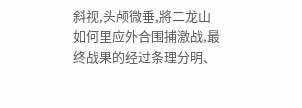斜视,头颅微垂,將二龙山如何里应外合围捕激战,最终战果的经过条理分明、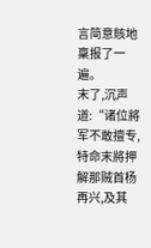言简意賅地稟报了一遍。
末了,沉声道:“诸位將军不敢擅专,特命末將押解那贼首杨再兴,及其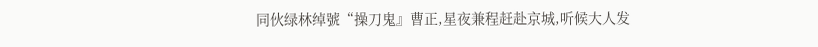同伙绿林绰號“操刀鬼』曹正,星夜兼程赶赴京城,听候大人发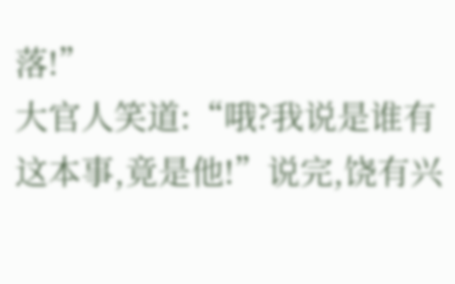落!”
大官人笑道:“哦?我说是谁有这本事,竟是他!”说完,饶有兴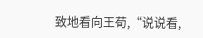致地看向王荀,“说说看,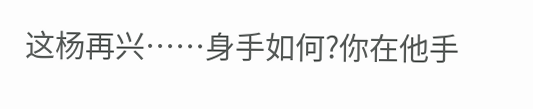这杨再兴……身手如何?你在他手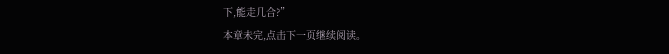下,能走几合?”
本章未完,点击下一页继续阅读。